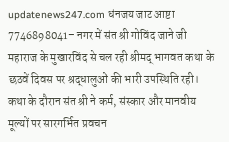updatenews247.com धंनजय जाट आष्टा 7746898041– नगर में संत श्री गोविंद जाने जी महाराज के मुखारविंद से चल रही श्रीमद् भागवत कथा के छठवें दिवस पर श्रद्धालुओं की भारी उपस्थिति रही। कथा के दौरान संत श्री ने कर्म, संस्कार और मानवीय मूल्यों पर सारगर्भित प्रवचन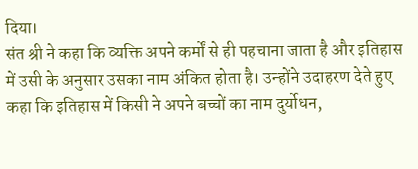दिया।
संत श्री ने कहा कि व्यक्ति अपने कर्मों से ही पहचाना जाता है और इतिहास में उसी के अनुसार उसका नाम अंकित होता है। उन्होंने उदाहरण देते हुए कहा कि इतिहास में किसी ने अपने बच्चों का नाम दुर्योधन,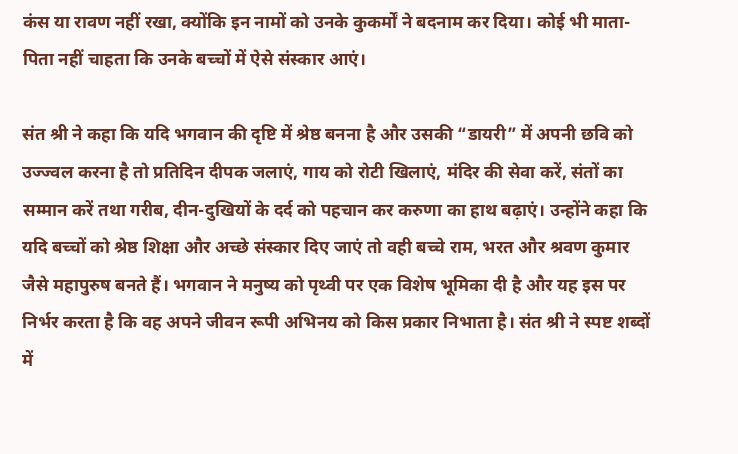कंस या रावण नहीं रखा, क्योंकि इन नामों को उनके कुकर्मों ने बदनाम कर दिया। कोई भी माता-पिता नहीं चाहता कि उनके बच्चों में ऐसे संस्कार आएं।

संत श्री ने कहा कि यदि भगवान की दृष्टि में श्रेष्ठ बनना है और उसकी “डायरी” में अपनी छवि को उज्ज्वल करना है तो प्रतिदिन दीपक जलाएं, गाय को रोटी खिलाएं, मंदिर की सेवा करें, संतों का सम्मान करें तथा गरीब, दीन-दुखियों के दर्द को पहचान कर करुणा का हाथ बढ़ाएं। उन्होंने कहा कि यदि बच्चों को श्रेष्ठ शिक्षा और अच्छे संस्कार दिए जाएं तो वही बच्चे राम, भरत और श्रवण कुमार जैसे महापुरुष बनते हैं। भगवान ने मनुष्य को पृथ्वी पर एक विशेष भूमिका दी है और यह इस पर निर्भर करता है कि वह अपने जीवन रूपी अभिनय को किस प्रकार निभाता है। संत श्री ने स्पष्ट शब्दों में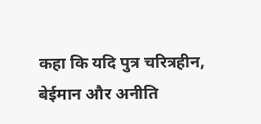कहा कि यदि पुत्र चरित्रहीन, बेईमान और अनीति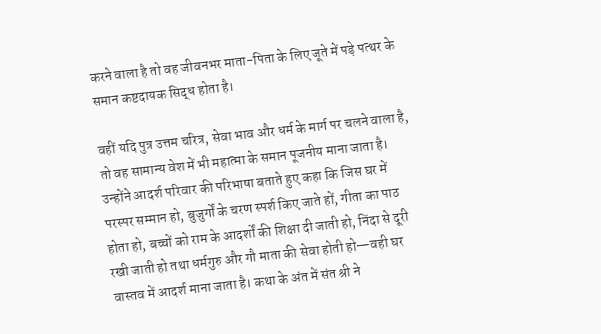करने वाला है तो वह जीवनभर माता-पिता के लिए जूते में पड़े पत्थर के समान कष्टदायक सिद्ध होता है।

वहीं यदि पुत्र उत्तम चरित्र, सेवा भाव और धर्म के मार्ग पर चलने वाला है, तो वह सामान्य वेश में भी महात्मा के समान पूजनीय माना जाता है। उन्होंने आदर्श परिवार की परिभाषा बताते हुए कहा कि जिस घर में परस्पर सम्मान हो, बुजुर्गों के चरण स्पर्श किए जाते हों, गीता का पाठ होता हो, बच्चों को राम के आदर्शों की शिक्षा दी जाती हो, निंदा से दूरी रखी जाती हो तथा धर्मगुरु और गौ माता की सेवा होती हो—वही घर वास्तव में आदर्श माना जाता है। कथा के अंत में संत श्री ने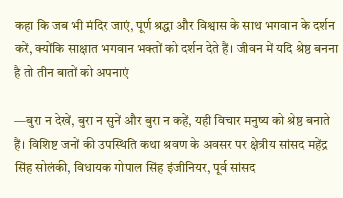कहा कि जब भी मंदिर जाएं, पूर्ण श्रद्धा और विश्वास के साथ भगवान के दर्शन करें, क्योंकि साक्षात भगवान भक्तों को दर्शन देते हैं। जीवन में यदि श्रेष्ठ बनना है तो तीन बातों को अपनाएं

—बुरा न देखें, बुरा न सुनें और बुरा न कहें, यही विचार मनुष्य को श्रेष्ठ बनाते हैं। विशिष्ट जनों की उपस्थिति कथा श्रवण के अवसर पर क्षेत्रीय सांसद महेंद्र सिंह सोलंकी, विधायक गोपाल सिंह इंजीनियर, पूर्व सांसद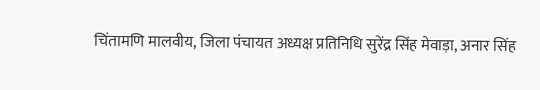चिंतामणि मालवीय, जिला पंचायत अध्यक्ष प्रतिनिधि सुरेंद्र सिंह मेवाड़ा, अनार सिंह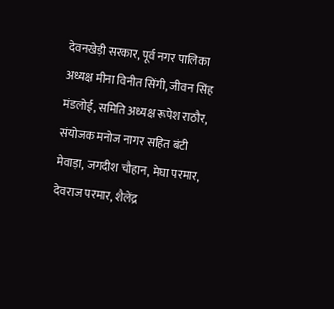देवनखेड़ी सरकार, पूर्व नगर पालिका अध्यक्ष मीना विनीत सिंगी, जीवन सिंह मंडलोई, समिति अध्यक्ष रूपेश राठौर, संयोजक मनोज नागर सहित बंटी मेवाड़ा, जगदीश चौहान, मेघा परमार, देवराज परमार, शैलेंद्र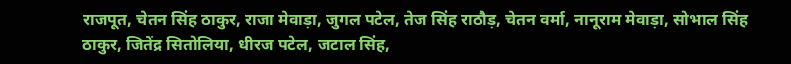राजपूत, चेतन सिंह ठाकुर, राजा मेवाड़ा, जुगल पटेल, तेज सिंह राठौड़, चेतन वर्मा, नानूराम मेवाड़ा, सोभाल सिंह ठाकुर, जितेंद्र सितोलिया, धीरज पटेल, जटाल सिंह,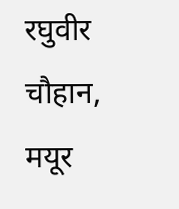रघुवीर चौहान, मयूर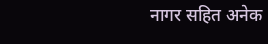नागर सहित अनेक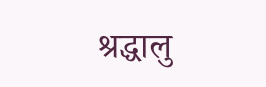श्रद्धालु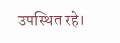उपस्थित रहे।